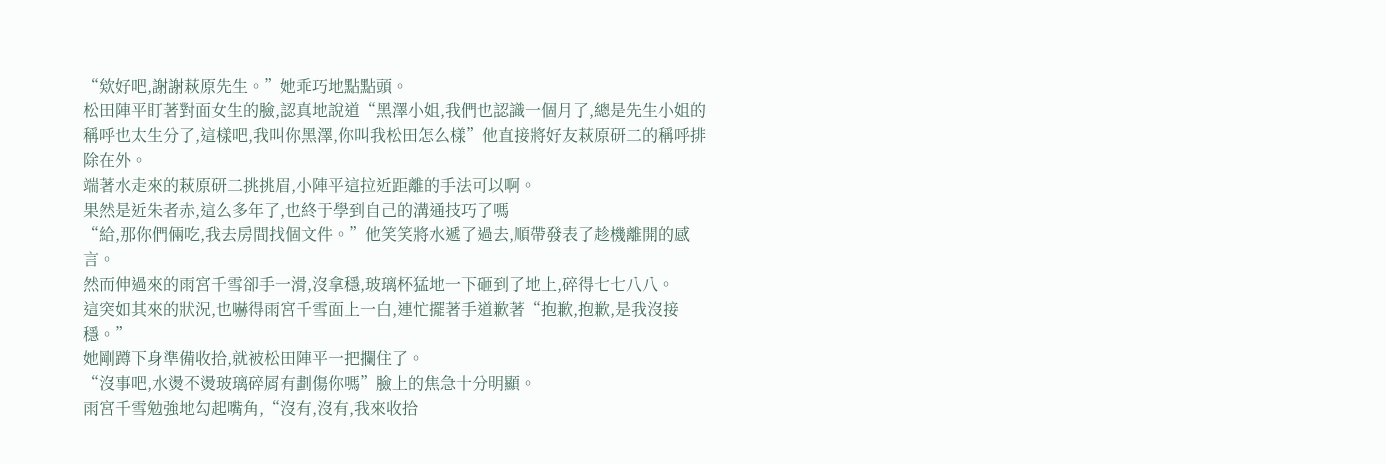“欸好吧,謝謝萩原先生。”她乖巧地點點頭。
松田陣平盯著對面女生的臉,認真地說道“黑澤小姐,我們也認識一個月了,總是先生小姐的稱呼也太生分了,這樣吧,我叫你黑澤,你叫我松田怎么樣”他直接將好友萩原研二的稱呼排除在外。
端著水走來的萩原研二挑挑眉,小陣平這拉近距離的手法可以啊。
果然是近朱者赤,這么多年了,也終于學到自己的溝通技巧了嗎
“給,那你們倆吃,我去房間找個文件。”他笑笑將水遞了過去,順帶發表了趁機離開的感言。
然而伸過來的雨宮千雪卻手一滑,沒拿穩,玻璃杯猛地一下砸到了地上,碎得七七八八。
這突如其來的狀況,也嚇得雨宮千雪面上一白,連忙擺著手道歉著“抱歉,抱歉,是我沒接穩。”
她剛蹲下身準備收拾,就被松田陣平一把攔住了。
“沒事吧,水燙不燙玻璃碎屑有劃傷你嗎”臉上的焦急十分明顯。
雨宮千雪勉強地勾起嘴角,“沒有,沒有,我來收拾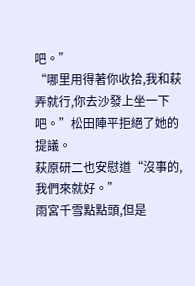吧。”
“哪里用得著你收拾,我和萩弄就行,你去沙發上坐一下吧。”松田陣平拒絕了她的提議。
萩原研二也安慰道“沒事的,我們來就好。”
雨宮千雪點點頭,但是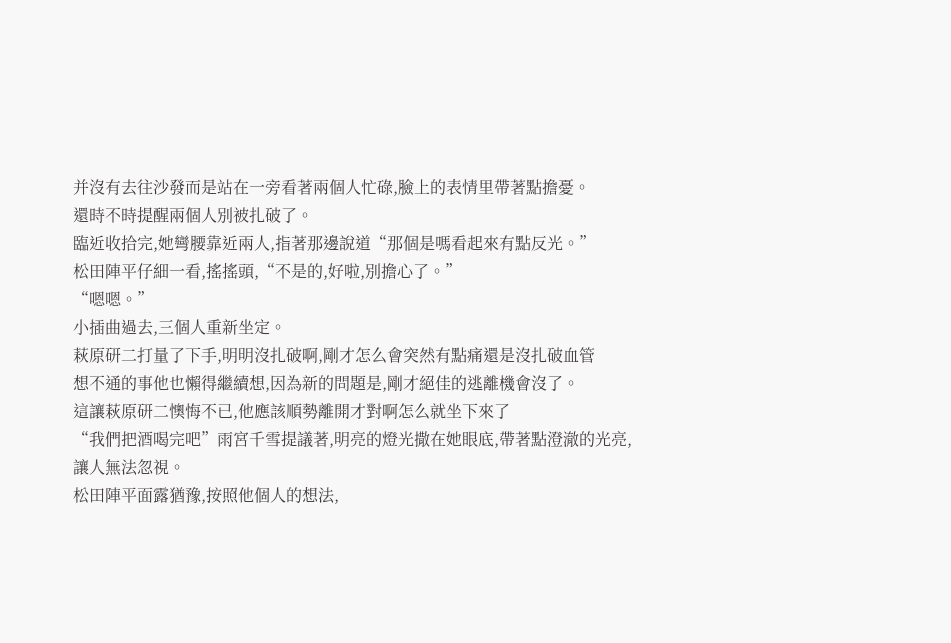并沒有去往沙發而是站在一旁看著兩個人忙碌,臉上的表情里帶著點擔憂。
還時不時提醒兩個人別被扎破了。
臨近收拾完,她彎腰靠近兩人,指著那邊說道“那個是嗎看起來有點反光。”
松田陣平仔細一看,搖搖頭,“不是的,好啦,別擔心了。”
“嗯嗯。”
小插曲過去,三個人重新坐定。
萩原研二打量了下手,明明沒扎破啊,剛才怎么會突然有點痛還是沒扎破血管
想不通的事他也懶得繼續想,因為新的問題是,剛才絕佳的逃離機會沒了。
這讓萩原研二懊悔不已,他應該順勢離開才對啊怎么就坐下來了
“我們把酒喝完吧”雨宮千雪提議著,明亮的燈光撒在她眼底,帶著點澄澈的光亮,讓人無法忽視。
松田陣平面露猶豫,按照他個人的想法,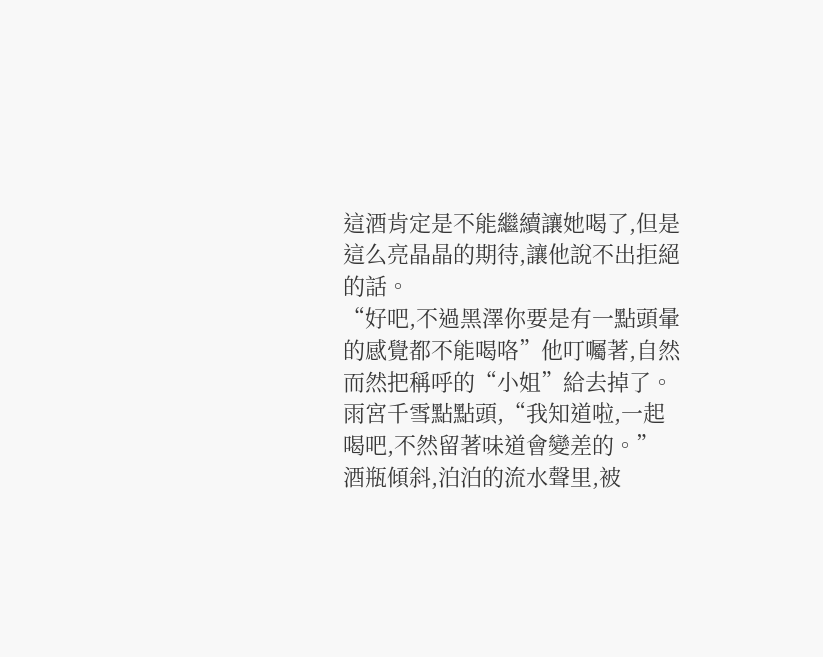這酒肯定是不能繼續讓她喝了,但是這么亮晶晶的期待,讓他說不出拒絕的話。
“好吧,不過黑澤你要是有一點頭暈的感覺都不能喝咯”他叮囑著,自然而然把稱呼的“小姐”給去掉了。
雨宮千雪點點頭,“我知道啦,一起喝吧,不然留著味道會變差的。”
酒瓶傾斜,泊泊的流水聲里,被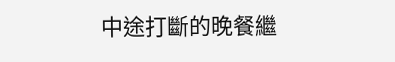中途打斷的晚餐繼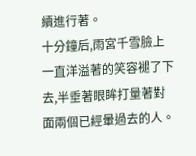續進行著。
十分鐘后,雨宮千雪臉上一直洋溢著的笑容褪了下去,半垂著眼眸打量著對面兩個已經暈過去的人。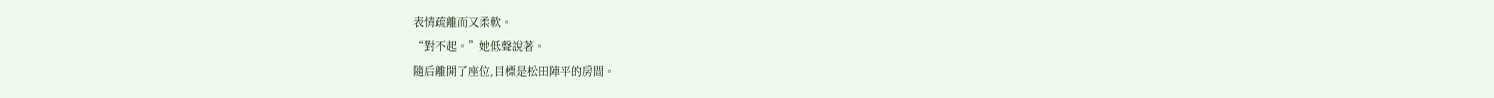表情疏離而又柔軟。
“對不起。”她低聲說著。
隨后離開了座位,目標是松田陣平的房間。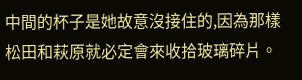中間的杯子是她故意沒接住的,因為那樣松田和萩原就必定會來收拾玻璃碎片。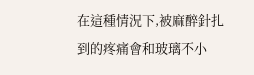在這種情況下,被麻醉針扎到的疼痛會和玻璃不小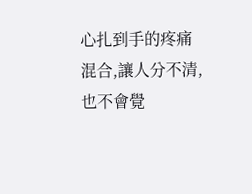心扎到手的疼痛混合,讓人分不清,也不會覺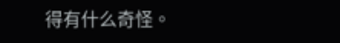得有什么奇怪。